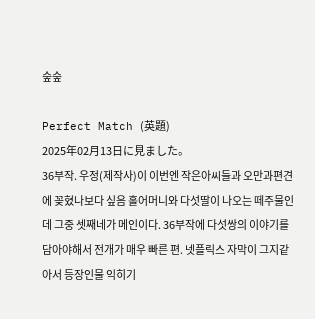숲숲

Perfect Match (英題)
2025年02月13日に見ました。
36부작. 우정(제작사)이 이번엔 작은아씨들과 오만과편견에 꽂혔나보다 싶음 홀어머니와 다섯딸이 나오는 떼주물인데 그중 셋째네가 메인이다. 36부작에 다섯쌍의 이야기를 담아야해서 전개가 매우 빠른 편. 넷플릭스 자막이 그지같아서 등장인물 익히기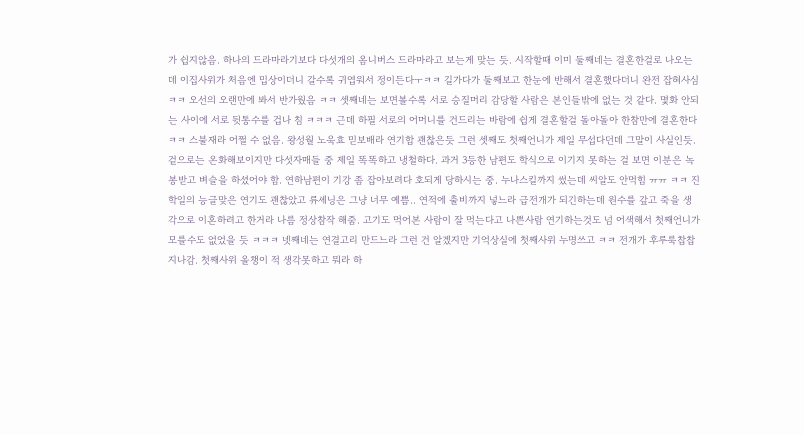가 쉽지않음. 하나의 드라마라기보다 다섯개의 옴니버스 드라마라고 보는게 맞는 듯. 시작할때 이미 둘째네는 결혼한걸로 나오는데 이집사위가 처음엔 밉상이더니 갈수록 귀엽워서 정이든다ㅜㅋㅋ 길가다가 둘째보고 한눈에 반해서 결혼했다더니 완전 잡혀사심ㅋㅋ 오선의 오랜만에 봐서 반가웠음 ㅋㅋ 셋째네는 보면볼수록 서로 승질머리 감당할 사람은 본인들밖에 없는 것 같다. 몇화 안되는 사이에 서로 뒷통수를 겁나 침 ㅋㅋㅋ 근데 하필 서로의 어머니를 건드리는 바람에 쉽게 결혼할걸 돌아돌아 한참만에 결혼한다 ㅋㅋ 스불재라 어쩔 수 없음. 왕성월 노욱효 믿보배라 연기합 괜찮은듯 그런 셋째도 첫째언니가 제일 무섭다던데 그말이 사실인듯. 겉으로는 온화해보이지만 다섯자매들 중 제일 똑똑하고 냉철하다. 과거 3등한 남편도 학식으로 이기지 못하는 걸 보면 이분은 녹봉받고 벼슬을 하셨어야 함. 연하남편이 기강 좀 잡아보려다 호되게 당하시는 중. 누나스킬까지 썼는데 씨알도 안먹힘 ㅠㅠ ㅋㅋ 진학일의 능글맞은 연기도 괜찮았고 류셰닝은 그냥 너무 예쁨.. 연적에 출비까지 넣느라 급전개가 되긴하는데 원수를 갚고 죽을 생각으로 이혼하려고 한거라 나름 정상참작 해줌. 고기도 먹어본 사람이 잘 먹는다고 나쁜사람 연기하는것도 넘 어색해서 첫째언니가 모를수도 없었을 듯 ㅋㅋㅋ 넷째네는 연결고리 만드느라 그런 건 알겠지만 기억상실에 첫째사위 누명쓰고 ㅋㅋ 전개가 후루룩찹찹지나감. 첫째사위 올챙이 적 생각못하고 뭐라 하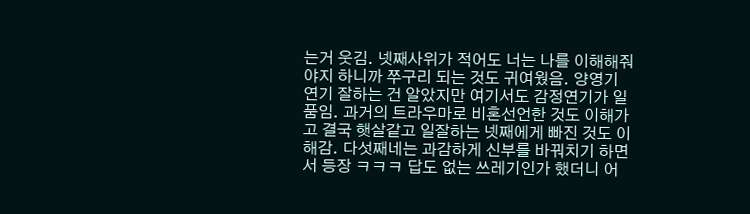는거 웃김. 넷째사위가 적어도 너는 나를 이해해줘야지 하니까 쭈구리 되는 것도 귀여웠음. 양영기 연기 잘하는 건 알았지만 여기서도 감정연기가 일품임. 과거의 트라우마로 비혼선언한 것도 이해가고 결국 햇살같고 일잘하는 넷째에게 빠진 것도 이해감. 다섯째네는 과감하게 신부를 바꿔치기 하면서 등장 ㅋㅋㅋ 답도 없는 쓰레기인가 했더니 어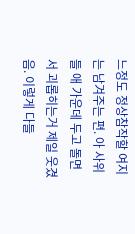느정도 정상참작할 여지는 남겨주는 편. 아 사위들 애 가운데 두고 돌면서 괴롭히는거 제일 웃겼음. 이렇게 다들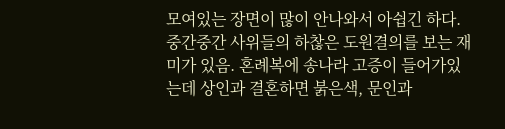모여있는 장면이 많이 안나와서 아쉽긴 하다. 중간중간 사위들의 하찮은 도원결의를 보는 재미가 있음. 혼례복에 송나라 고증이 들어가있는데 상인과 결혼하면 붉은색, 문인과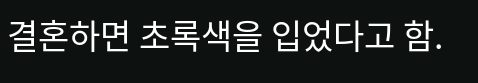결혼하면 초록색을 입었다고 함.